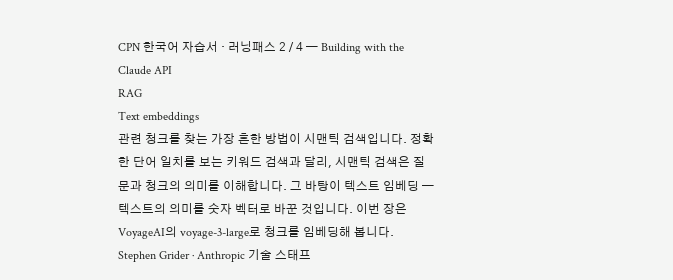CPN 한국어 자습서 · 러닝패스 2 / 4 — Building with the Claude API
RAG
Text embeddings
관련 청크를 찾는 가장 흔한 방법이 시맨틱 검색입니다. 정확한 단어 일치를 보는 키워드 검색과 달리, 시맨틱 검색은 질문과 청크의 의미를 이해합니다. 그 바탕이 텍스트 임베딩 — 텍스트의 의미를 숫자 벡터로 바꾼 것입니다. 이번 장은 VoyageAI의 voyage-3-large로 청크를 임베딩해 봅니다.
Stephen Grider · Anthropic 기술 스태프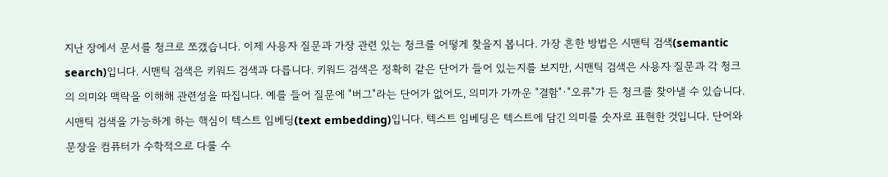지난 장에서 문서를 청크로 쪼갰습니다. 이제 사용자 질문과 가장 관련 있는 청크를 어떻게 찾을지 봅니다. 가장 흔한 방법은 시맨틱 검색(semantic search)입니다. 시맨틱 검색은 키워드 검색과 다릅니다. 키워드 검색은 정확히 같은 단어가 들어 있는지를 보지만, 시맨틱 검색은 사용자 질문과 각 청크의 의미와 맥락을 이해해 관련성을 따집니다. 예를 들어 질문에 "버그"라는 단어가 없어도, 의미가 가까운 "결함"·"오류"가 든 청크를 찾아낼 수 있습니다.
시맨틱 검색을 가능하게 하는 핵심이 텍스트 임베딩(text embedding)입니다. 텍스트 임베딩은 텍스트에 담긴 의미를 숫자로 표현한 것입니다. 단어와 문장을 컴퓨터가 수학적으로 다룰 수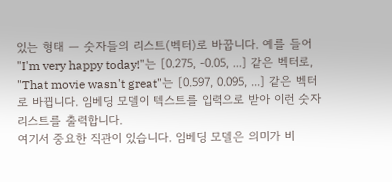있는 형태 — 숫자들의 리스트(벡터)로 바꿉니다. 예를 들어 "I'm very happy today!"는 [0.275, -0.05, ...] 같은 벡터로, "That movie wasn't great"는 [0.597, 0.095, ...] 같은 벡터로 바뀝니다. 임베딩 모델이 텍스트를 입력으로 받아 이런 숫자 리스트를 출력합니다.
여기서 중요한 직관이 있습니다. 임베딩 모델은 의미가 비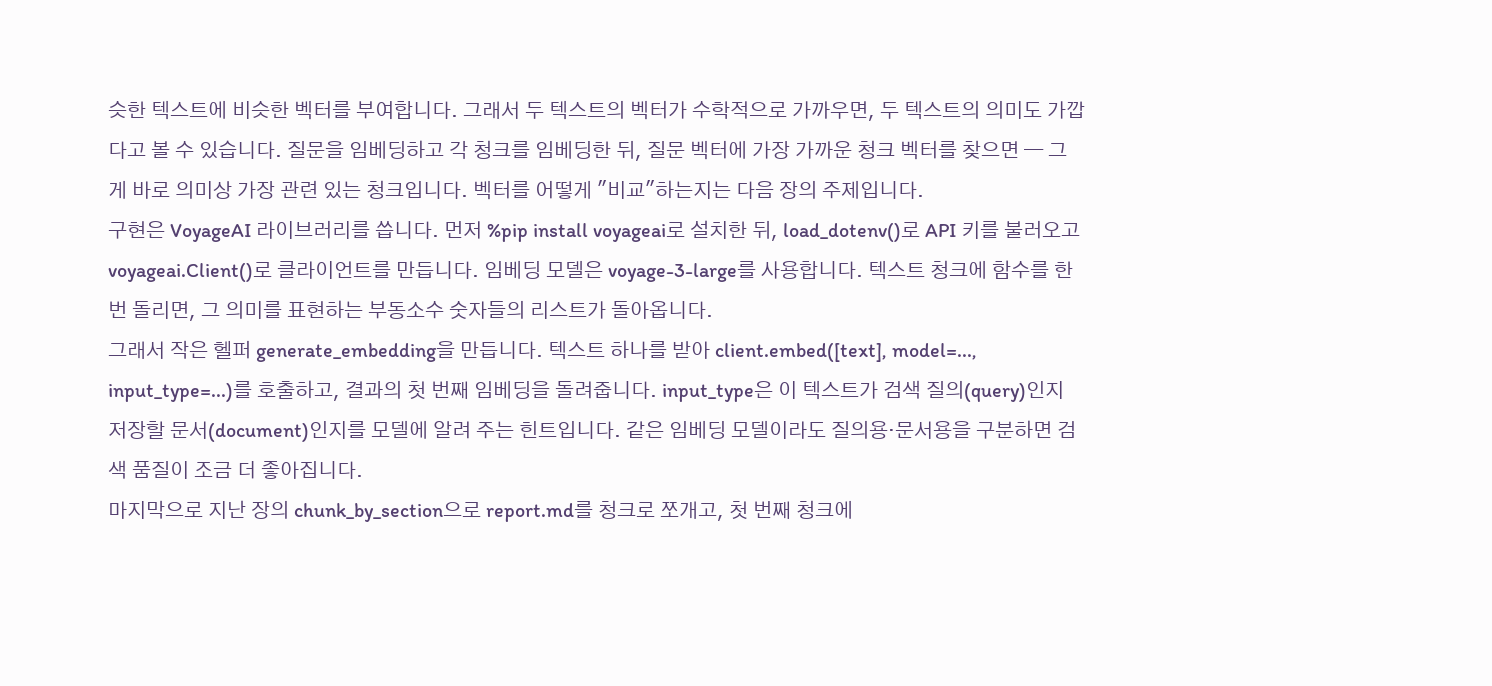슷한 텍스트에 비슷한 벡터를 부여합니다. 그래서 두 텍스트의 벡터가 수학적으로 가까우면, 두 텍스트의 의미도 가깝다고 볼 수 있습니다. 질문을 임베딩하고 각 청크를 임베딩한 뒤, 질문 벡터에 가장 가까운 청크 벡터를 찾으면 — 그게 바로 의미상 가장 관련 있는 청크입니다. 벡터를 어떻게 "비교"하는지는 다음 장의 주제입니다.
구현은 VoyageAI 라이브러리를 씁니다. 먼저 %pip install voyageai로 설치한 뒤, load_dotenv()로 API 키를 불러오고 voyageai.Client()로 클라이언트를 만듭니다. 임베딩 모델은 voyage-3-large를 사용합니다. 텍스트 청크에 함수를 한 번 돌리면, 그 의미를 표현하는 부동소수 숫자들의 리스트가 돌아옵니다.
그래서 작은 헬퍼 generate_embedding을 만듭니다. 텍스트 하나를 받아 client.embed([text], model=..., input_type=...)를 호출하고, 결과의 첫 번째 임베딩을 돌려줍니다. input_type은 이 텍스트가 검색 질의(query)인지 저장할 문서(document)인지를 모델에 알려 주는 힌트입니다. 같은 임베딩 모델이라도 질의용·문서용을 구분하면 검색 품질이 조금 더 좋아집니다.
마지막으로 지난 장의 chunk_by_section으로 report.md를 청크로 쪼개고, 첫 번째 청크에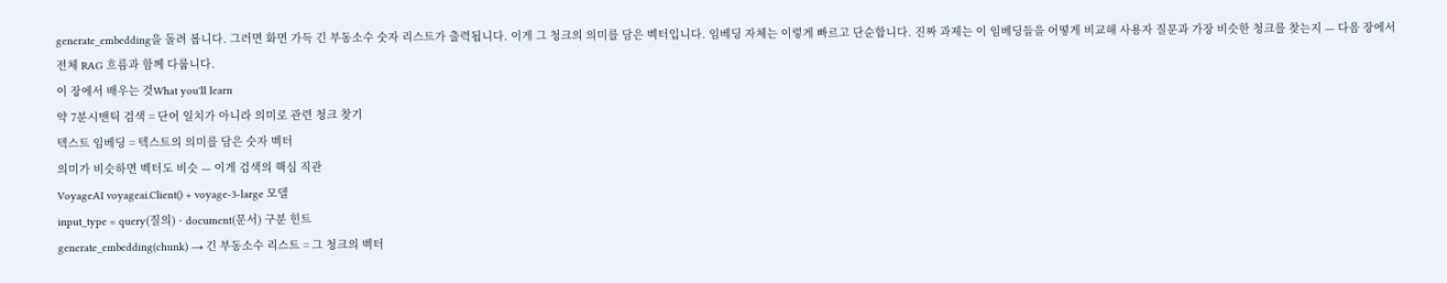generate_embedding을 돌려 봅니다. 그러면 화면 가득 긴 부동소수 숫자 리스트가 출력됩니다. 이게 그 청크의 의미를 담은 벡터입니다. 임베딩 자체는 이렇게 빠르고 단순합니다. 진짜 과제는 이 임베딩들을 어떻게 비교해 사용자 질문과 가장 비슷한 청크를 찾는지 — 다음 장에서 전체 RAG 흐름과 함께 다룹니다.
이 장에서 배우는 것What you'll learn
약 7분시맨틱 검색 = 단어 일치가 아니라 의미로 관련 청크 찾기
텍스트 임베딩 = 텍스트의 의미를 담은 숫자 벡터
의미가 비슷하면 벡터도 비슷 — 이게 검색의 핵심 직관
VoyageAI voyageai.Client() + voyage-3-large 모델
input_type = query(질의) · document(문서) 구분 힌트
generate_embedding(chunk) → 긴 부동소수 리스트 = 그 청크의 벡터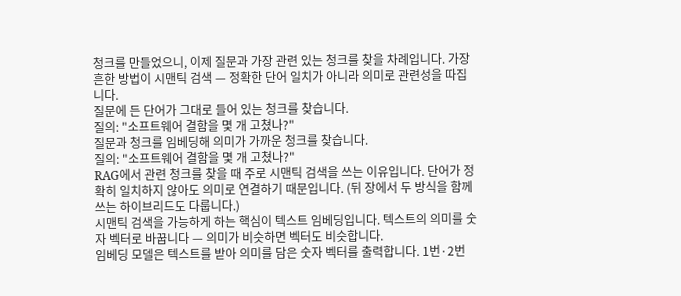청크를 만들었으니, 이제 질문과 가장 관련 있는 청크를 찾을 차례입니다. 가장 흔한 방법이 시맨틱 검색 — 정확한 단어 일치가 아니라 의미로 관련성을 따집니다.
질문에 든 단어가 그대로 들어 있는 청크를 찾습니다.
질의: "소프트웨어 결함을 몇 개 고쳤나?"
질문과 청크를 임베딩해 의미가 가까운 청크를 찾습니다.
질의: "소프트웨어 결함을 몇 개 고쳤나?"
RAG에서 관련 청크를 찾을 때 주로 시맨틱 검색을 쓰는 이유입니다. 단어가 정확히 일치하지 않아도 의미로 연결하기 때문입니다. (뒤 장에서 두 방식을 함께 쓰는 하이브리드도 다룹니다.)
시맨틱 검색을 가능하게 하는 핵심이 텍스트 임베딩입니다. 텍스트의 의미를 숫자 벡터로 바꿉니다 — 의미가 비슷하면 벡터도 비슷합니다.
임베딩 모델은 텍스트를 받아 의미를 담은 숫자 벡터를 출력합니다. 1번·2번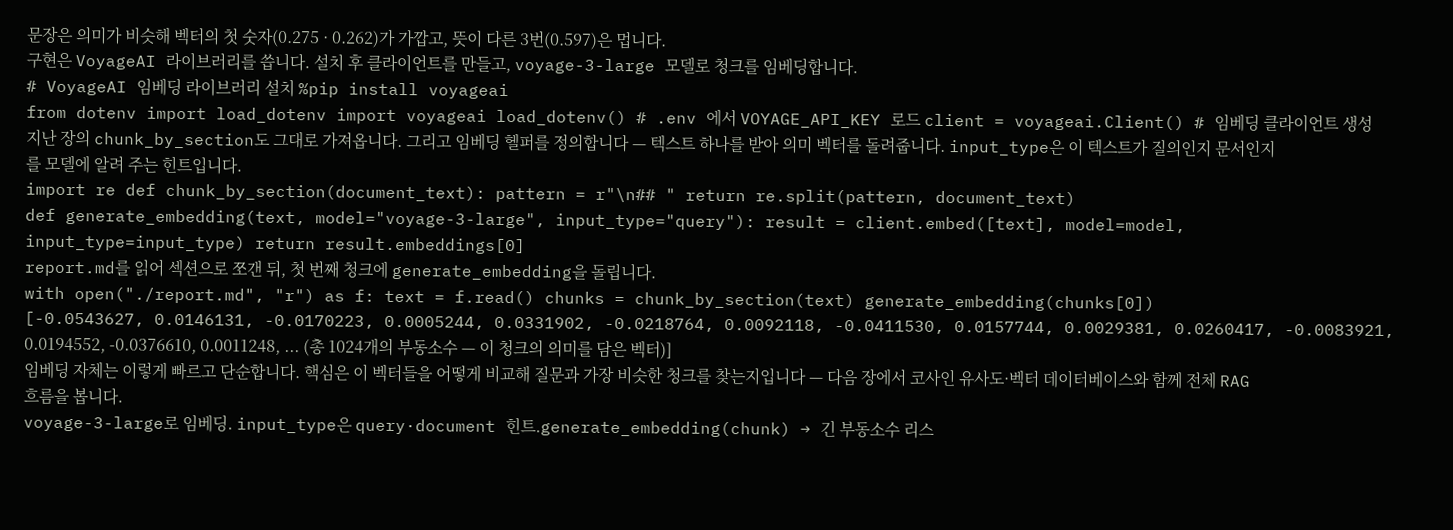문장은 의미가 비슷해 벡터의 첫 숫자(0.275 · 0.262)가 가깝고, 뜻이 다른 3번(0.597)은 멉니다.
구현은 VoyageAI 라이브러리를 씁니다. 설치 후 클라이언트를 만들고, voyage-3-large 모델로 청크를 임베딩합니다.
# VoyageAI 임베딩 라이브러리 설치 %pip install voyageai
from dotenv import load_dotenv import voyageai load_dotenv() # .env 에서 VOYAGE_API_KEY 로드 client = voyageai.Client() # 임베딩 클라이언트 생성
지난 장의 chunk_by_section도 그대로 가져옵니다. 그리고 임베딩 헬퍼를 정의합니다 — 텍스트 하나를 받아 의미 벡터를 돌려줍니다. input_type은 이 텍스트가 질의인지 문서인지를 모델에 알려 주는 힌트입니다.
import re def chunk_by_section(document_text): pattern = r"\n## " return re.split(pattern, document_text)
def generate_embedding(text, model="voyage-3-large", input_type="query"): result = client.embed([text], model=model, input_type=input_type) return result.embeddings[0]
report.md를 읽어 섹션으로 쪼갠 뒤, 첫 번째 청크에 generate_embedding을 돌립니다.
with open("./report.md", "r") as f: text = f.read() chunks = chunk_by_section(text) generate_embedding(chunks[0])
[-0.0543627, 0.0146131, -0.0170223, 0.0005244, 0.0331902, -0.0218764, 0.0092118, -0.0411530, 0.0157744, 0.0029381, 0.0260417, -0.0083921, 0.0194552, -0.0376610, 0.0011248, ... (총 1024개의 부동소수 — 이 청크의 의미를 담은 벡터)]
임베딩 자체는 이렇게 빠르고 단순합니다. 핵심은 이 벡터들을 어떻게 비교해 질문과 가장 비슷한 청크를 찾는지입니다 — 다음 장에서 코사인 유사도·벡터 데이터베이스와 함께 전체 RAG 흐름을 봅니다.
voyage-3-large로 임베딩. input_type은 query·document 힌트.generate_embedding(chunk) → 긴 부동소수 리스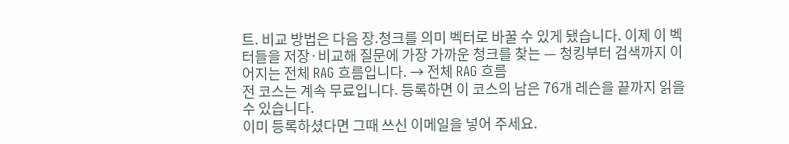트. 비교 방법은 다음 장.청크를 의미 벡터로 바꿀 수 있게 됐습니다. 이제 이 벡터들을 저장·비교해 질문에 가장 가까운 청크를 찾는 — 청킹부터 검색까지 이어지는 전체 RAG 흐름입니다. → 전체 RAG 흐름
전 코스는 계속 무료입니다. 등록하면 이 코스의 남은 76개 레슨을 끝까지 읽을 수 있습니다.
이미 등록하셨다면 그때 쓰신 이메일을 넣어 주세요.